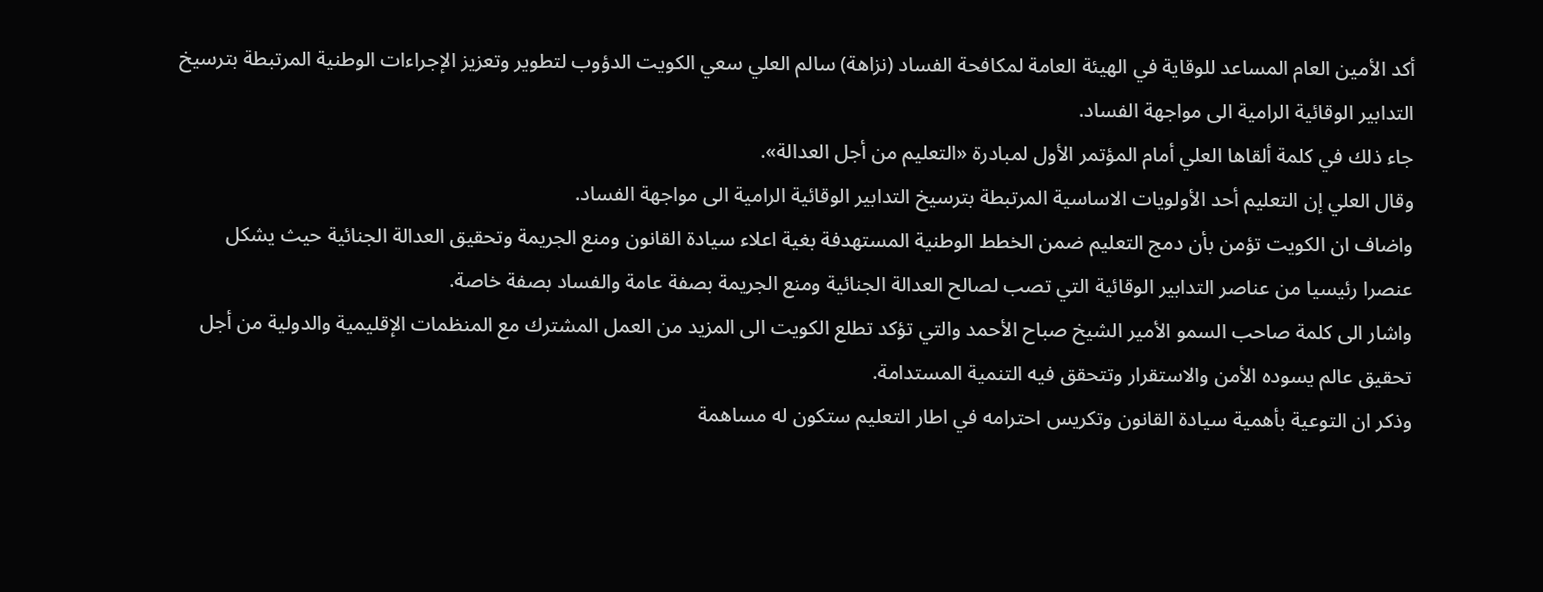أكد الأمين العام المساعد للوقاية في الهيئة العامة لمكافحة الفساد (نزاهة) سالم العلي سعي الكويت الدؤوب لتطوير وتعزيز الإجراءات الوطنية المرتبطة بترسيخ التدابير الوقائية الرامية الى مواجهة الفساد.
جاء ذلك في كلمة ألقاها العلي أمام المؤتمر الأول لمبادرة «التعليم من أجل العدالة».
وقال العلي إن التعليم أحد الأولويات الاساسية المرتبطة بترسيخ التدابير الوقائية الرامية الى مواجهة الفساد.
واضاف ان الكويت تؤمن بأن دمج التعليم ضمن الخطط الوطنية المستهدفة بغية اعلاء سيادة القانون ومنع الجريمة وتحقيق العدالة الجنائية حيث يشكل عنصرا رئيسيا من عناصر التدابير الوقائية التي تصب لصالح العدالة الجنائية ومنع الجريمة بصفة عامة والفساد بصفة خاصة.
واشار الى كلمة صاحب السمو الأمير الشيخ صباح الأحمد والتي تؤكد تطلع الكويت الى المزيد من العمل المشترك مع المنظمات الإقليمية والدولية من أجل تحقيق عالم يسوده الأمن والاستقرار وتتحقق فيه التنمية المستدامة.
وذكر ان التوعية بأهمية سيادة القانون وتكريس احترامه في اطار التعليم ستكون له مساهمة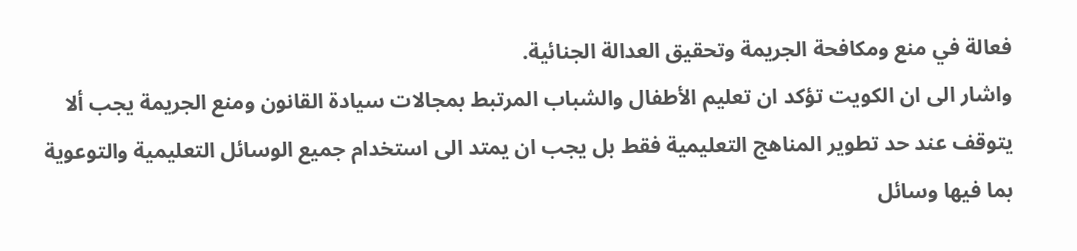فعالة في منع ومكافحة الجريمة وتحقيق العدالة الجنائية.
واشار الى ان الكويت تؤكد ان تعليم الأطفال والشباب المرتبط بمجالات سيادة القانون ومنع الجريمة يجب ألا يتوقف عند حد تطوير المناهج التعليمية فقط بل يجب ان يمتد الى استخدام جميع الوسائل التعليمية والتوعوية بما فيها وسائل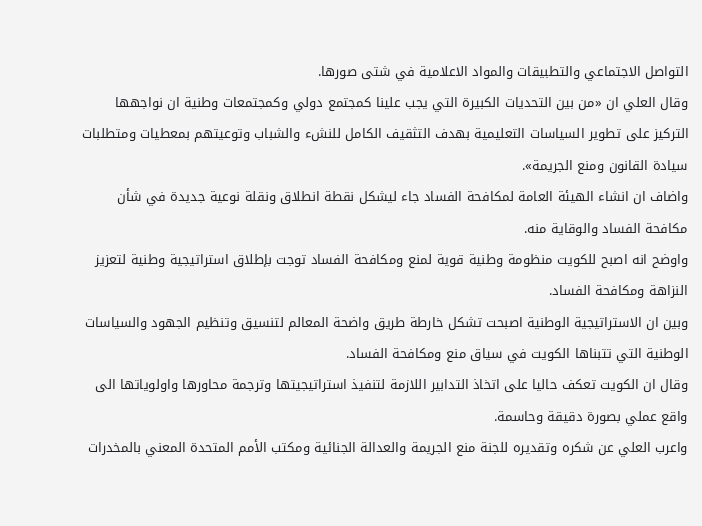التواصل الاجتماعي والتطبيقات والمواد الاعلامية في شتى صورها.
وقال العلي ان «من بين التحديات الكبيرة التي يجب علينا كمجتمع دولي وكمجتمعات وطنية ان نواجهها التركيز على تطوير السياسات التعليمية بهدف التثقيف الكامل للنشء والشباب وتوعيتهم بمعطيات ومتطلبات سيادة القانون ومنع الجريمة».
واضاف ان انشاء الهيئة العامة لمكافحة الفساد جاء ليشكل نقطة انطلاق ونقلة نوعية جديدة في شأن مكافحة الفساد والوقاية منه.
واوضح انه اصبح للكويت منظومة وطنية قوية لمنع ومكافحة الفساد توجت بإطلاق استراتيجية وطنية لتعزيز النزاهة ومكافحة الفساد.
وبين ان الاستراتيجية الوطنية اصبحت تشكل خارطة طريق واضحة المعالم لتنسيق وتنظيم الجهود والسياسات الوطنية التي تتبناها الكويت في سياق منع ومكافحة الفساد.
وقال ان الكويت تعكف حاليا على اتخاذ التدابير اللازمة لتنفيذ استراتيجيتها وترجمة محاورها واولوياتها الى واقع عملي بصورة دقيقة وحاسمة.
واعرب العلي عن شكره وتقديره للجنة منع الجريمة والعدالة الجنائية ومكتب الأمم المتحدة المعني بالمخدرات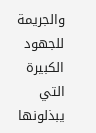والجريمة للجهود الكبيرة التي يبذلونها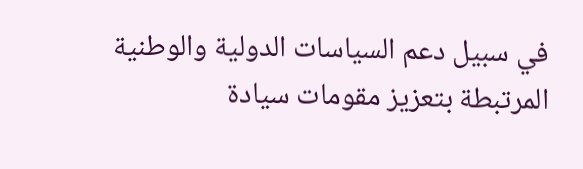في سبيل دعم السياسات الدولية والوطنية المرتبطة بتعزيز مقومات سيادة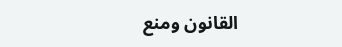القانون ومنع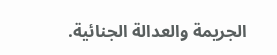الجريمة والعدالة الجنائية.